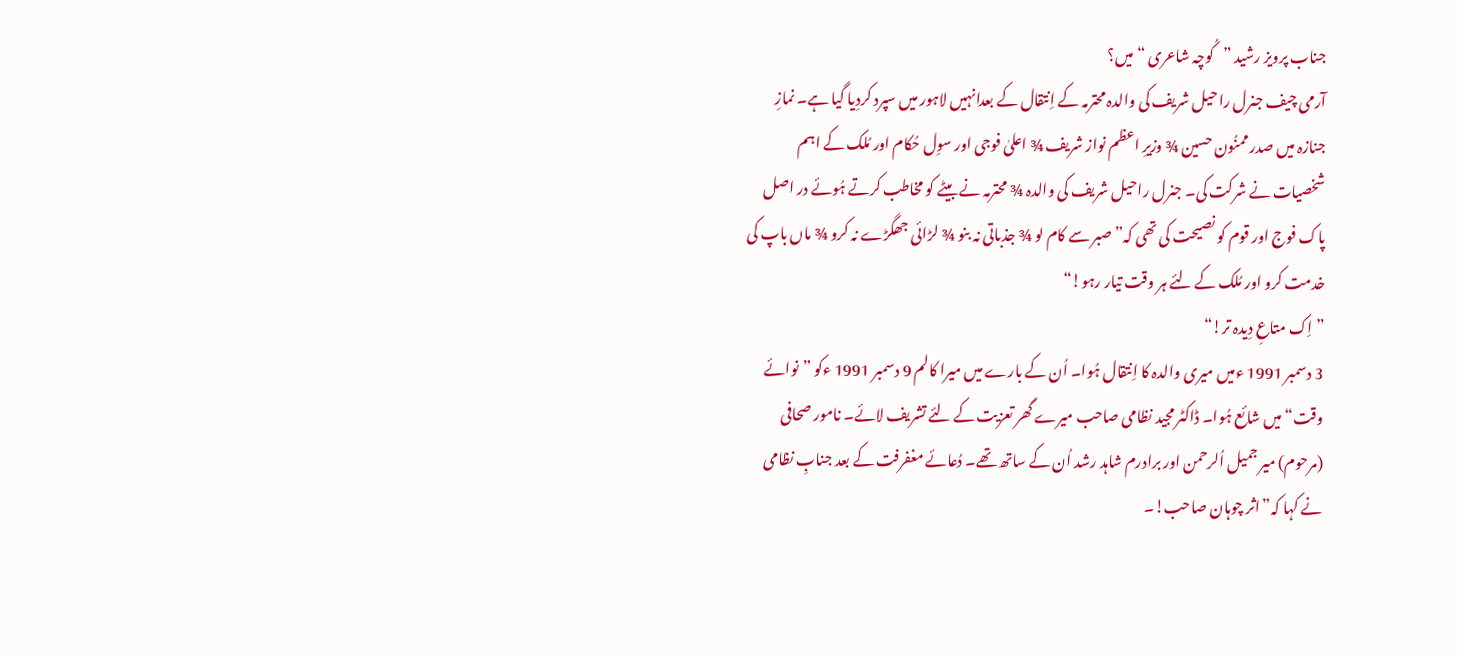جناب پرویز رشید ”کُوچہ شاعری “میں؟
آرمی چیف جنرل راحیل شریف کی والدہ محترمہ کے اِنتقال کے بعدانہیں لاہور میں سپرد کردِیا گیا ہے۔ نمازِ جنازہ میں صدر ممنُون حسین ¾ وزیرِ اعظم نواز شریف ¾ اعلیٰ فوجی اور سوِل حُکام اور مُلک کے اہم شخصیات نے شرکت کی۔ جنرل راحیل شریف کی والدہ ¾ محترمہ نے بیٹے کو مخاطب کرتے ہُوئے در اصل پاک فوج اور قوم کو نصیحت کی تھی کہ” صبر سے کام لو ¾ جذباتی نہ بنو ¾ لڑائی جھگڑے نہ کرو ¾ ماں باپ کی خدمت کرو اور مُلک کے لئے ہر وقت تیار رہو!“
”اِک متاعِ دِیدہ تر!“
3 دسمبر 1991 ءمیں میری والدہ کا اِنتقال ہُوا۔ اُن کے بارے میں میرا کالم 9 دسمبر 1991 ءکو ”نوائے وقت“ میں شائع ہُوا۔ ڈاکٹر مجید نظامی صاحب میرے گھر تعزیت کے لئے تشریف لائے۔ نامور صحافی (مرحوم) میر جمیل اُلرحمن اور برادرم شاہد رشد اُن کے ساتھ تھے۔ دُعائے مغفرفت کے بعد جنابِ نظامی نے کہا کہ”اثر چوہان صاحب!۔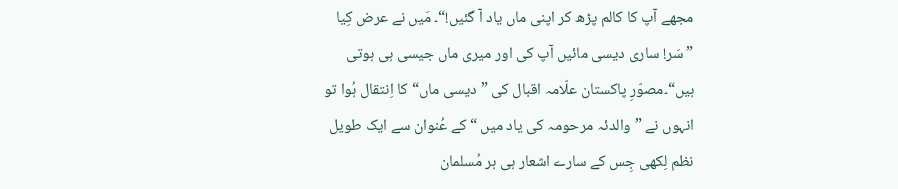مجھے آپ کا کالم پڑھ کر اپنی ماں یاد آ گئیں!“۔ مَیں نے عرض کِیا ”سَر! ساری دیسی مائیں آپ کی اور میری ماں جیسی ہی ہوتی ہیں“۔مصوّرِ پاکستان علّامہ اقبال کی ”دیسی ماں“کا اِنتقال ہُوا تو انہوں نے ”والدئہ مرحومہ کی یاد میں “ کے عُنوان سے ایک طویل نظم لِکھی جِس کے سارے اشعار ہی ہر مُسلمان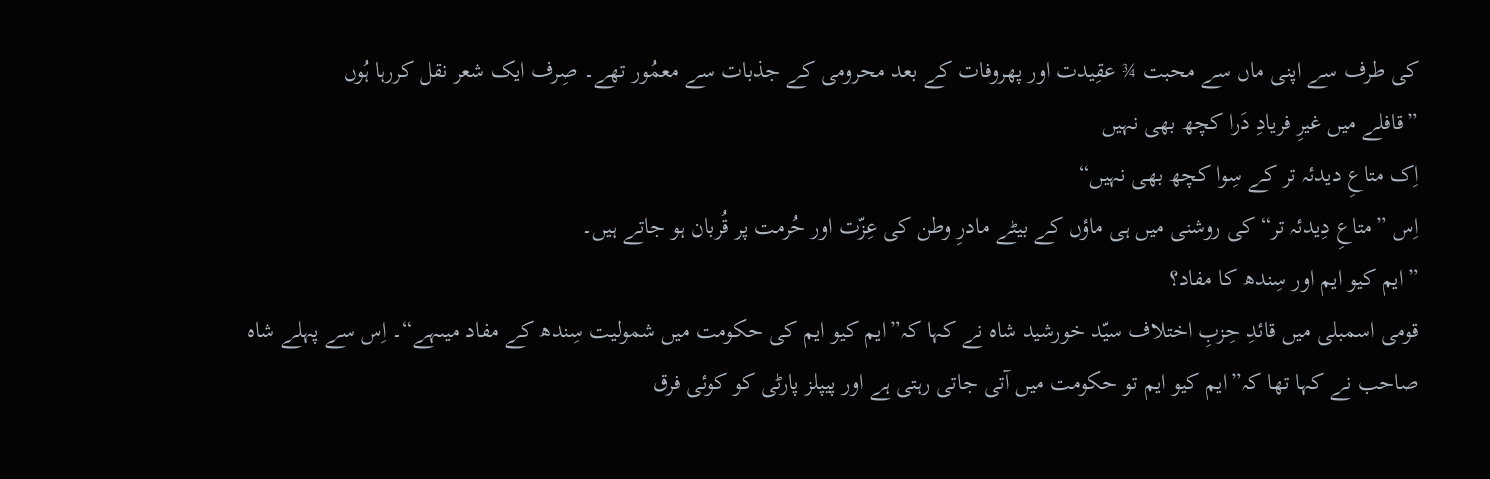کی طرف سے اپنی ماں سے محبت ¾ عقِیدت اور پھروفات کے بعد محرومی کے جذبات سے معمُور تھے۔ صِرف ایک شعر نقل کررہا ہُوں
”قافلے میں غیرِ فریادِ دَرا کچھ بھی نہیں
اِک متاعِ دیدئہ تر کے سِوا کچھ بھی نہیں“
اِس ”متاعِ دِیدئہ تر“ کی روشنی میں ہی ماؤں کے بیٹے مادرِ وطن کی عِزّت اور حُرمت پر قُربان ہو جاتے ہیں۔
”ایم کیو ایم اور سِندھ کا مفاد؟
قومی اسمبلی میں قائدِ حِزبِ اختلاف سیّد خورشید شاہ نے کہا کہ”ایم کیو ایم کی حکومت میں شمولیت سِندھ کے مفاد میںہے“۔ اِس سے پہلے شاہ صاحب نے کہا تھا کہ”ایم کیو ایم تو حکومت میں آتی جاتی رہتی ہے اور پیپلز پارٹی کو کوئی فرق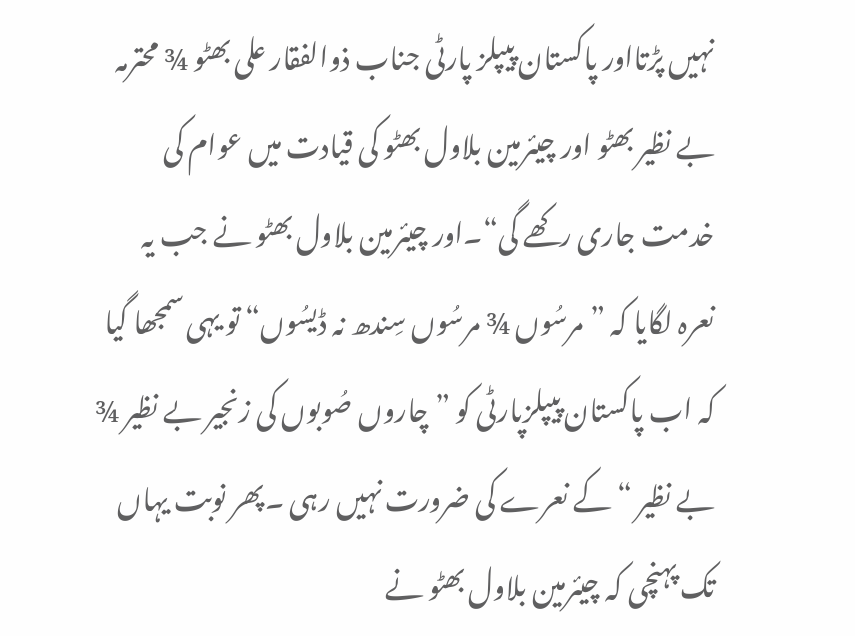نہیں پڑتااور پاکستان پیپلز پارٹی جناب ذوالفقار علی بھٹو ¾ محترمہ بے نظیر بھٹو اور چیئرمین بلاول بھٹو کی قیادت میں عوام کی خدمت جاری رکھے گی“۔اور چیئرمین بلاول بھٹو نے جب یہ نعرہ لگایا کہ ”مرسُوں ¾ مرسُوں سِندھ نہ ڈیسُوں“ تو یہی سمجھا گیا کہ اب پاکستان پیپلزپارٹی کو ”چاروں صُوبوں کی زنجیر بے نظیر ¾ بے نظیر “ کے نعرے کی ضرورت نہیں رہی ۔پھر نوبت یہاں تک پہنچی کہ چیئرمین بلاول بھٹو نے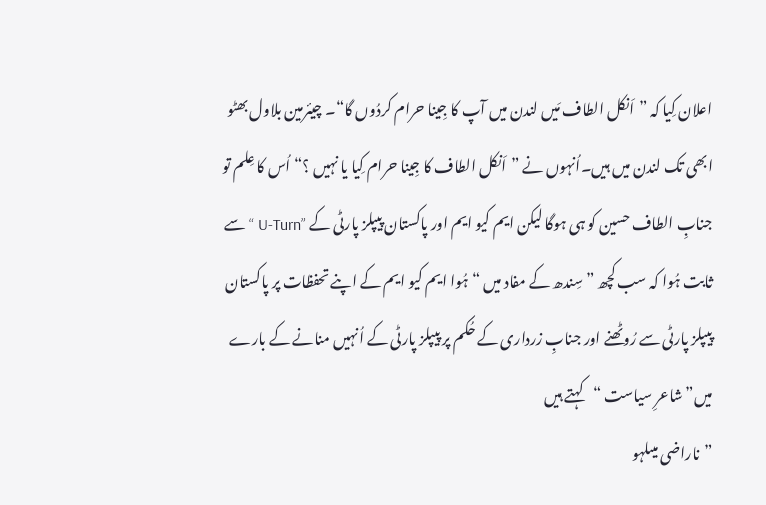اعلان کِیا کہ ”اَنکل الطاف مَیں لندن میں آپ کا جِینا حرام کردُوں گا“۔ چیئرمین بلاول بھٹو ابھی تک لندن میں ہیں۔اُنہوں نے ”اَنکل الطاف کا جِینا حرام کِیا یا نہیں ؟“اُس کا عِلم تو جنابِ الطاف حسین کو ہی ہوگا لیکن ایم کیو ایم اور پاکستان پیپلز پارٹی کے ”U-Turn “ سے ثابت ہُوا کہ سب کچھ ”سِندھ کے مفاد میں “ہُوا ایم کیو ایم کے اپنے تحفظات پر پاکستان پیپلز پارٹی سے رُوٹھنے اور جنابِ زرداری کے حُکم پر پیپلز پارٹی کے اُنہیں منانے کے بارے میں” شاعرِ سیاست “کہتے ہیں
”ناراضی میںلہو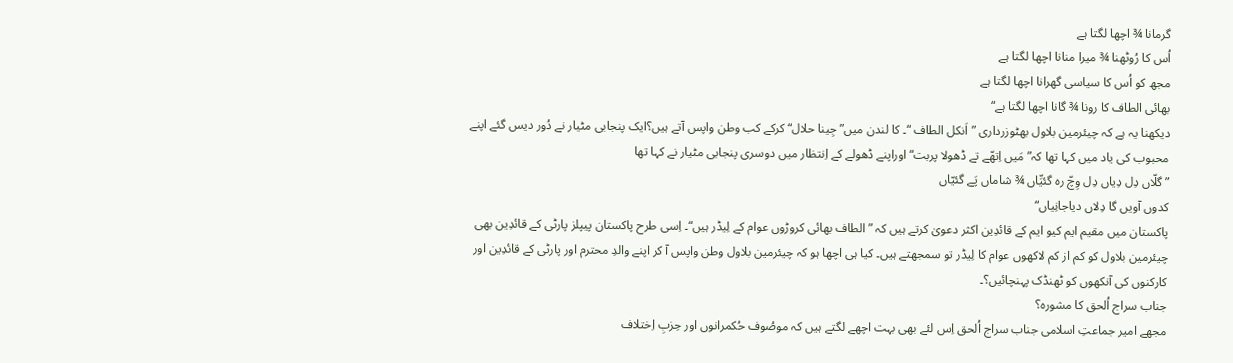گرمانا ¾ اچھا لگتا ہے
اُس کا رُوٹھنا ¾ میرا منانا اچھا لگتا ہے
مجھ کو اُس کا سیاسی گھرانا اچھا لگتا ہے
بھائی الطاف کا رونا ¾ گانا اچھا لگتا ہے“
دیکھنا یہ ہے کہ چیئرمین بلاول بھٹوزرداری ”اَنکل الطاف “۔ کا لندن میں” جِینا حلال“ کرکے کب وطن واپس آتے ہیں؟ایک پنجابی مٹیار نے دُور دیس گئے اپنے محبوب کی یاد میں کہا تھا کہ”مَیں اِتھّے تے ڈھولا پربت“اوراپنے ڈھولے کے اِنتظار میں دوسری پنجابی مٹیار نے کہا تھا
”گلّاں دِل دِیاں دِل وِچّ رہ گئیِّاں ¾ شاماں پَے گئیّاں
کدوں آویں گا دِلاں دیاجانِیاں“
پاکستان میں مقیم ایم کیو ایم کے قائدِین اکثر دعویٰ کرتے ہیں کہ ”الطاف بھائی کروڑوں عوام کے لِیڈر ہیں“۔ اِسی طرح پاکستان پیپلز پارٹی کے قائدِین بھی چیئرمین بلاول کو کم از کم لاکھوں عوام کا لِیڈر تو سمجھتے ہیں۔ کیا ہی اچھا ہو کہ چیئرمین بلاول وطن واپس آ کر اپنے والدِ محترم اور پارٹی کے قائدِین اور کارکنوں کی آنکھوں کو ٹھنڈک پہنچائیں؟۔
جناب سراج اُلحق کا مشورہ؟
مجھے امیر جماعتِ اسلامی جناب سراج اُلحق اِس لئے بھی بہت اچھے لگتے ہیں کہ موصُوف حُکمرانوں اور حِزبِ اِختلاف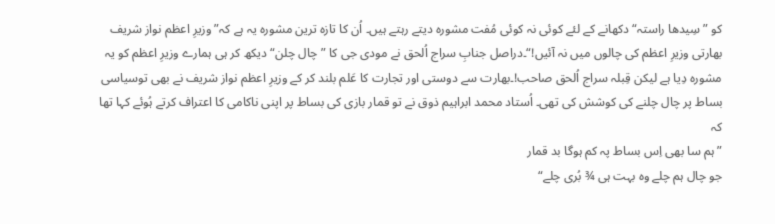کو ” سِیدھا راستہ“ دکھانے کے لئے کوئی نہ کوئی مُفت مشورہ دیتے رہتے ہیں۔ اُن کا تازہ ترین مشورہ یہ ہے کہ”وزیرِ اعظم نواز شریف بھارتی وزیرِ اعظم کی چالوں میں نہ آئیں!“۔دراصل جنابِ سراج اُلحق نے مودی جی کا ”چال چلن“ دیکھ کر ہی ہمارے وزیرِ اعظم کو یہ مشورہ دِیا ہے لیکن قِبلہ سراج اُلحق صاحب!۔بھارت سے دوستی اور تجارت کا عَلم بلند کر کے وزیرِ اعظم نواز شریف نے بھی توسیاسی بساط پر چال چلنے کی کوشش کی تھی۔ اُستاد محمد ابراہیم ذوق نے تو قمار بازی کی بساط پر اپنی ناکامی کا اعتراف کرتے ہُوئے کہا تھا کہ
”ہم سا بھی اِس بساط پہ کم ہوگا بد قمار
جو چال ہم چلے وہ بہت ہی ¾ بُری چلے“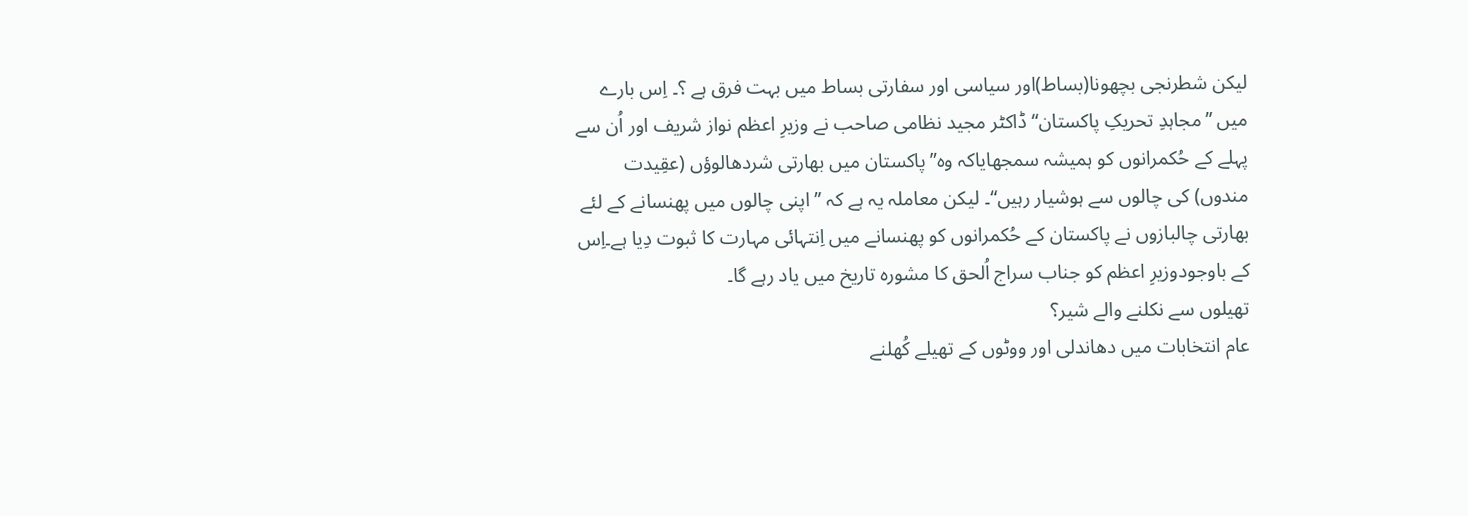لیکن شطرنجی بچھونا(بساط)اور سیاسی اور سفارتی بساط میں بہت فرق ہے ؟۔ اِس بارے میں ”مجاہدِ تحریکِ پاکستان“ ڈاکٹر مجید نظامی صاحب نے وزیرِ اعظم نواز شریف اور اُن سے پہلے کے حُکمرانوں کو ہمیشہ سمجھایاکہ وہ”پاکستان میں بھارتی شردھالوؤں (عقِیدت مندوں) کی چالوں سے ہوشیار رہیں“۔ لیکن معاملہ یہ ہے کہ ”اپنی چالوں میں پھنسانے کے لئے بھارتی چالبازوں نے پاکستان کے حُکمرانوں کو پھنسانے میں اِنتہائی مہارت کا ثبوت دِیا ہے۔اِس کے باوجودوزیرِ اعظم کو جناب سراج اُلحق کا مشورہ تاریخ میں یاد رہے گا۔
تھیلوں سے نکلنے والے شیر؟
عام انتخابات میں دھاندلی اور ووٹوں کے تھیلے کُھلنے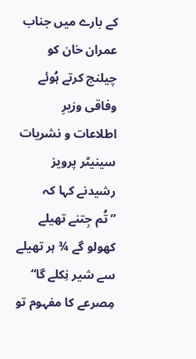کے بارے میں جناب عمران خان کو چیلنج کرتے ہُوئے وفاقی وزیرِ اطلاعات و نشریات سینیٹر پرویز رشیدنے کہا کہ
”تُم جِتنے تھیلے کھولو گے ¾ ہر تھیلے سے شیر نِکلے گا“
مِصرعے کا مفہوم تو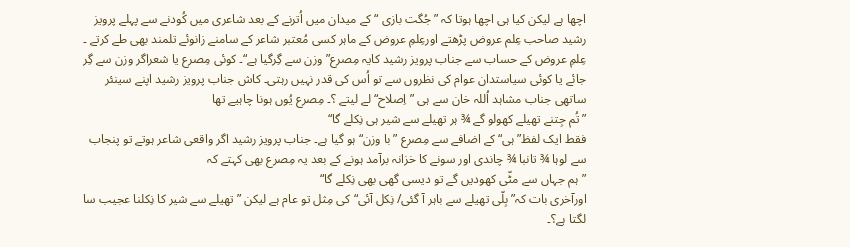اچھا ہے لیکن کیا ہی اچھا ہوتا کہ ”جُگت بازی “ کے میدان میں اُترنے کے بعد شاعری میں کُودنے سے پہلے پرویز رشید صاحب عِلم عروض پڑھتے اورعِلمِ عروض کے ماہر کسی مُعتبر شاعر کے سامنے زانوئے تلمند بھی طے کرتے ۔ عِلمِ عروض کے حساب سے جناب پرویز رشید کایہ مِصرع”وزن سے گِرگیا ہے“۔ کوئی مِصرع یا شعراگر وزن سے گِر جائے یا کوئی سیاستدان عوام کی نظروں سے تو اُس کی قدر نہیں رہتی۔ کاش جناب پرویز رشید اپنے سینئر ساتھی جناب مشاہد اُللہ خان سے ہی ”اِصلاح“ لے لیتے ؟۔ مِصرع یُوں ہونا چاہیے تھا
”تُم جِتنے تھیلے کھولو گے ¾ ہر تھیلے سے شیر ہی نِکلے گا“
فقط ایک لفظ”ہی“ کے اضافے سے مِصرع ”با وزن“ ہو گیا ہے۔ جناب پرویز رشید اگر واقعی شاعر ہوتے تو پنجاب سے لوہا ¾ تانبا ¾ چاندی اور سونے کا خزانہ برآمد ہونے کے بعد یہ مِصرع بھی کہتے کہ
”ہم جہاں سے مٹّی کھودیں گے تو دیسی گھی بھی نِکلے گا“
اورآخری بات کہ”بِلّی تھیلے سے باہر آ گئی/ نِکل آئی“کی مِثل تو عام ہے لیکن ”تھیلے سے شیر کا نِکلنا عجیب سا لگتا ہے؟۔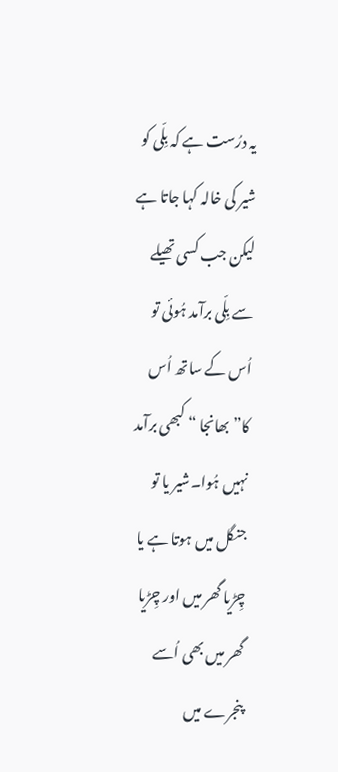یہ درُست ہے کہ بِلّی کو شیر کی خالہ کہا جاتا ہے لیکن جب کسی تھیلے سے بِلّی برآمد ہُوئی تو اُس کے ساتھ اُس کا” بھانجا “ کبھی برآمد نہیں ہُوا۔شیر یا تو جنگل میں ہوتا ہے یا چِڑیا گھر میں اور چِڑیا گھر میں بھی اُسے پنجرے میں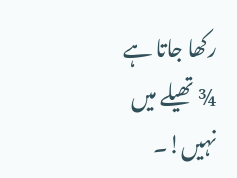رکھا جاتا ہے ¾ تھیلے میں نہیں!۔